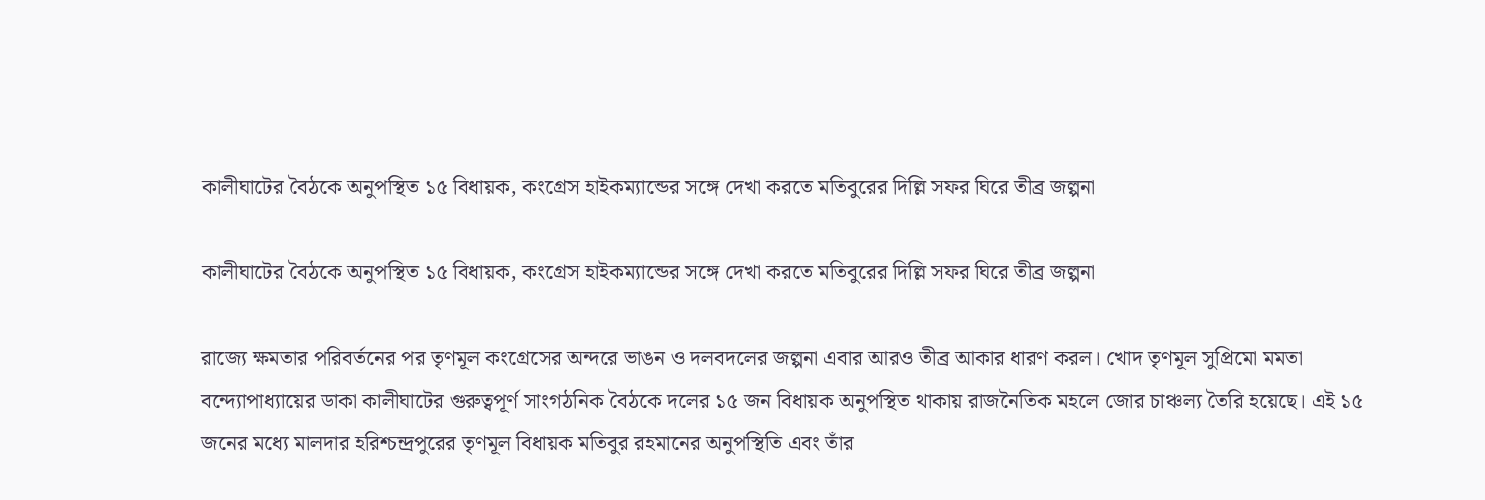কালীঘাটের বৈঠকে অনুপস্থিত ১৫ বিধায়ক, কংগ্রেস হাইকম্যান্ডের সঙ্গে দেখা করতে মতিবুরের দিল্লি সফর ঘিরে তীব্র জল্পনা

কালীঘাটের বৈঠকে অনুপস্থিত ১৫ বিধায়ক, কংগ্রেস হাইকম্যান্ডের সঙ্গে দেখা করতে মতিবুরের দিল্লি সফর ঘিরে তীব্র জল্পনা

রাজ্যে ক্ষমতার পরিবর্তনের পর তৃণমূল কংগ্রেসের অন্দরে ভাঙন ও দলবদলের জল্পনা এবার আরও তীব্র আকার ধারণ করল। খোদ তৃণমূল সুপ্রিমো মমতা বন্দ্যোপাধ্যায়ের ডাকা কালীঘাটের গুরুত্বপূর্ণ সাংগঠনিক বৈঠকে দলের ১৫ জন বিধায়ক অনুপস্থিত থাকায় রাজনৈতিক মহলে জোর চাঞ্চল্য তৈরি হয়েছে। এই ১৫ জনের মধ্যে মালদার হরিশ্চন্দ্রপুরের তৃণমূল বিধায়ক মতিবুর রহমানের অনুপস্থিতি এবং তাঁর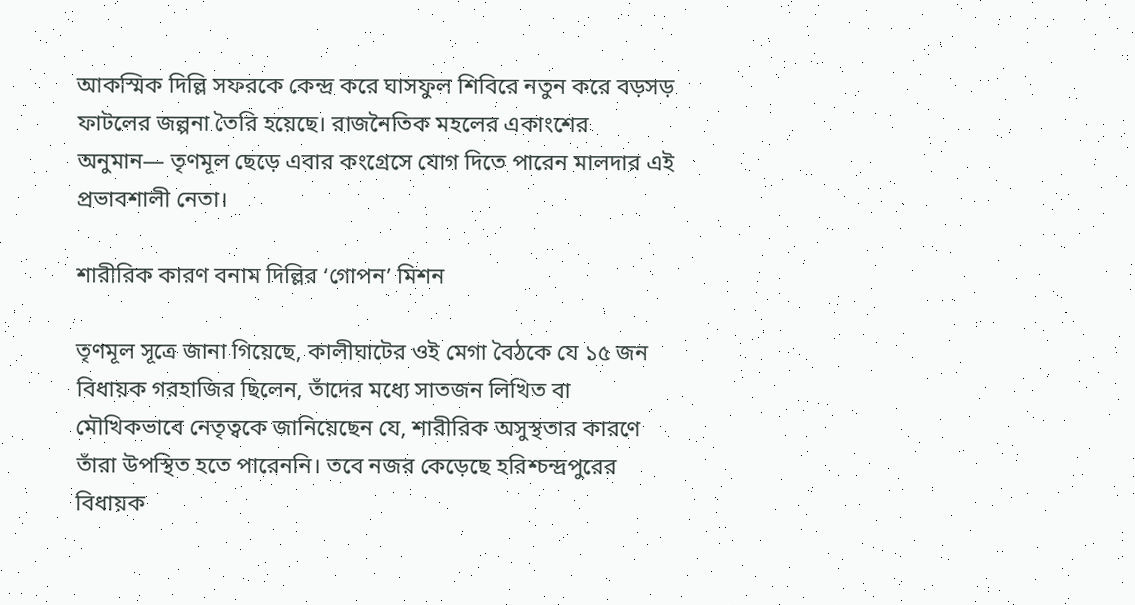আকস্মিক দিল্লি সফরকে কেন্দ্র করে ঘাসফুল শিবিরে নতুন করে বড়সড় ফাটলের জল্পনা তৈরি হয়েছে। রাজনৈতিক মহলের একাংশের অনুমান— তৃণমূল ছেড়ে এবার কংগ্রেসে যোগ দিতে পারেন মালদার এই প্রভাবশালী নেতা।

শারীরিক কারণ বনাম দিল্লির ‘গোপন’ মিশন

তৃণমূল সূত্রে জানা গিয়েছে, কালীঘাটের ওই মেগা বৈঠকে যে ১৫ জন বিধায়ক গরহাজির ছিলেন, তাঁদের মধ্যে সাতজন লিখিত বা মৌখিকভাবে নেতৃত্বকে জানিয়েছেন যে, শারীরিক অসুস্থতার কারণে তাঁরা উপস্থিত হতে পারেননি। তবে নজর কেড়েছে হরিশ্চন্দ্রপুরের বিধায়ক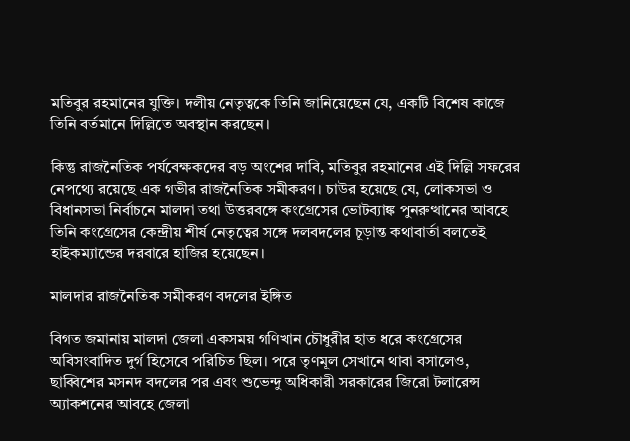মতিবুর রহমানের যুক্তি। দলীয় নেতৃত্বকে তিনি জানিয়েছেন যে, একটি বিশেষ কাজে তিনি বর্তমানে দিল্লিতে অবস্থান করছেন।

কিন্তু রাজনৈতিক পর্যবেক্ষকদের বড় অংশের দাবি, মতিবুর রহমানের এই দিল্লি সফরের নেপথ্যে রয়েছে এক গভীর রাজনৈতিক সমীকরণ। চাউর হয়েছে যে, লোকসভা ও বিধানসভা নির্বাচনে মালদা তথা উত্তরবঙ্গে কংগ্রেসের ভোটব্যাঙ্ক পুনরুত্থানের আবহে তিনি কংগ্রেসের কেন্দ্রীয় শীর্ষ নেতৃত্বের সঙ্গে দলবদলের চূড়ান্ত কথাবার্তা বলতেই হাইকম্যান্ডের দরবারে হাজির হয়েছেন।

মালদার রাজনৈতিক সমীকরণ বদলের ইঙ্গিত

বিগত জমানায় মালদা জেলা একসময় গণিখান চৌধুরীর হাত ধরে কংগ্রেসের অবিসংবাদিত দুর্গ হিসেবে পরিচিত ছিল। পরে তৃণমূল সেখানে থাবা বসালেও, ছাব্বিশের মসনদ বদলের পর এবং শুভেন্দু অধিকারী সরকারের জিরো টলারেন্স অ্যাকশনের আবহে জেলা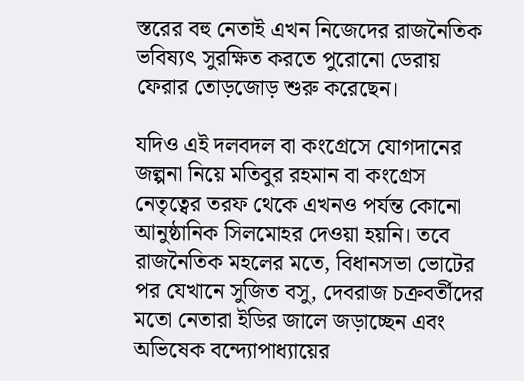স্তরের বহু নেতাই এখন নিজেদের রাজনৈতিক ভবিষ্যৎ সুরক্ষিত করতে পুরোনো ডেরায় ফেরার তোড়জোড় শুরু করেছেন।

যদিও এই দলবদল বা কংগ্রেসে যোগদানের জল্পনা নিয়ে মতিবুর রহমান বা কংগ্রেস নেতৃত্বের তরফ থেকে এখনও পর্যন্ত কোনো আনুষ্ঠানিক সিলমোহর দেওয়া হয়নি। তবে রাজনৈতিক মহলের মতে, বিধানসভা ভোটের পর যেখানে সুজিত বসু, দেবরাজ চক্রবর্তীদের মতো নেতারা ইডির জালে জড়াচ্ছেন এবং অভিষেক বন্দ্যোপাধ্যায়ের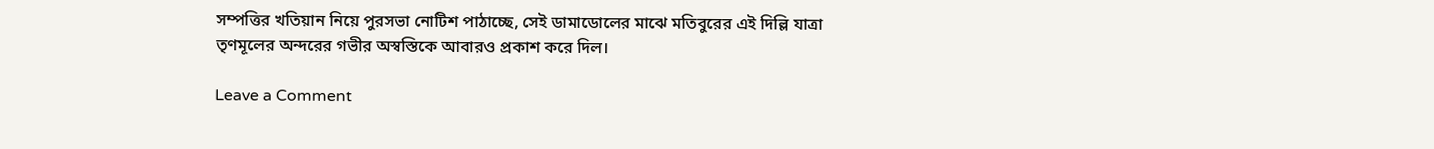সম্পত্তির খতিয়ান নিয়ে পুরসভা নোটিশ পাঠাচ্ছে, সেই ডামাডোলের মাঝে মতিবুরের এই দিল্লি যাত্রা তৃণমূলের অন্দরের গভীর অস্বস্তিকে আবারও প্রকাশ করে দিল।

Leave a Comment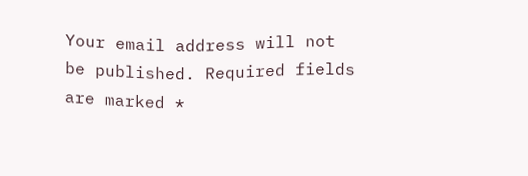Your email address will not be published. Required fields are marked *